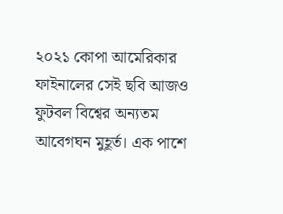২০২১ কোপা আমেরিকার ফাইনালের সেই ছবি আজও ফুটবল বিশ্বের অন্যতম আবেগঘন মুহূর্ত। এক পাশে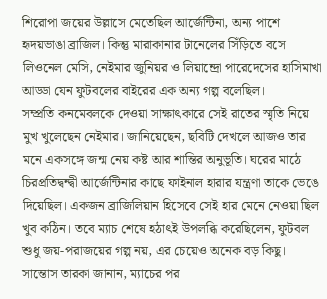শিরোপা জয়ের উল্লাসে মেতেছিল আর্জেন্টিনা, অন্য পাশে হৃদয়ভাঙা ব্রাজিল। কিন্তু মারাকানার টানেলের সিঁড়িতে বসে লিওনেল মেসি, নেইমার জুনিয়র ও লিয়ান্দ্রো পারেদেসের হাসিমাখা আড্ডা যেন ফুটবলের বাইরের এক অন্য গল্প বলেছিল।
সম্প্রতি কনমেবলকে দেওয়া সাক্ষাৎকারে সেই রাতের স্মৃতি নিয়ে মুখ খুলেছেন নেইমার। জানিয়েছেন, ছবিটি দেখলে আজও তার মনে একসঙ্গে জন্ম নেয় কষ্ট আর শান্তির অনুভূতি। ঘরের মাঠে চিরপ্রতিদ্বন্দ্বী আর্জেন্টিনার কাছে ফাইনাল হারার যন্ত্রণা তাকে ভেঙে দিয়েছিল। একজন ব্রাজিলিয়ান হিসেবে সেই হার মেনে নেওয়া ছিল খুব কঠিন। তবে ম্যাচ শেষে হঠাৎই উপলব্ধি করেছিলেন, ফুটবল শুধু জয়-পরাজয়ের গল্প নয়, এর চেয়েও অনেক বড় কিছু।
সান্তোস তারকা জানান, ম্যাচের পর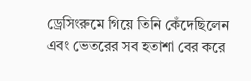ড্রেসিংরুমে গিয়ে তিনি কেঁদেছিলেন এবং ভেতরের সব হতাশা বের করে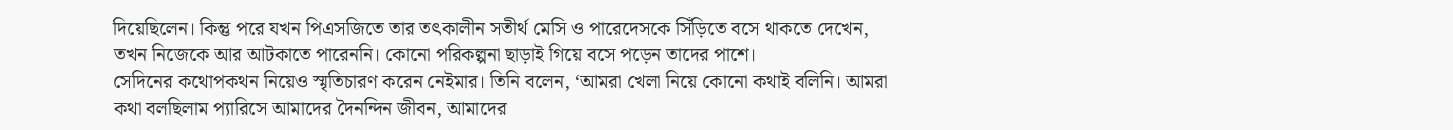দিয়েছিলেন। কিন্তু পরে যখন পিএসজিতে তার তৎকালীন সতীর্থ মেসি ও পারেদেসকে সিঁড়িতে বসে থাকতে দেখেন, তখন নিজেকে আর আটকাতে পারেননি। কোনো পরিকল্পনা ছাড়াই গিয়ে বসে পড়েন তাদের পাশে।
সেদিনের কথোপকথন নিয়েও স্মৃতিচারণ করেন নেইমার। তিনি বলেন, ‘আমরা খেলা নিয়ে কোনো কথাই বলিনি। আমরা কথা বলছিলাম প্যারিসে আমাদের দৈনন্দিন জীবন, আমাদের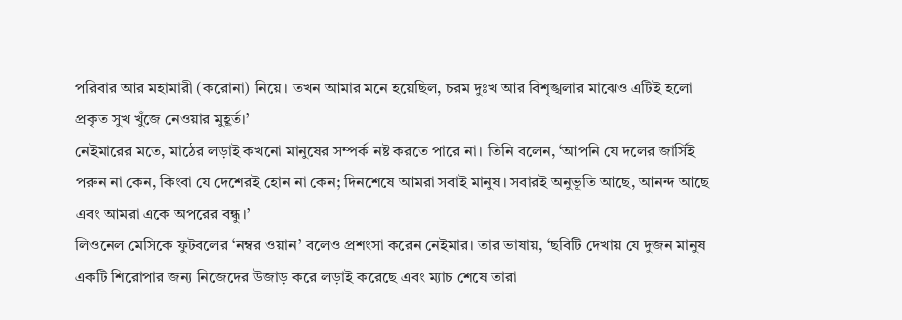পরিবার আর মহামারী (করোনা) নিয়ে। তখন আমার মনে হয়েছিল, চরম দুঃখ আর বিশৃঙ্খলার মাঝেও এটিই হলো প্রকৃত সুখ খুঁজে নেওয়ার মুহূর্ত।’
নেইমারের মতে, মাঠের লড়াই কখনো মানুষের সম্পর্ক নষ্ট করতে পারে না। তিনি বলেন, ‘আপনি যে দলের জার্সিই পরুন না কেন, কিংবা যে দেশেরই হোন না কেন; দিনশেষে আমরা সবাই মানুষ। সবারই অনুভূতি আছে, আনন্দ আছে এবং আমরা একে অপরের বন্ধু।’
লিওনেল মেসিকে ফুটবলের ‘নম্বর ওয়ান’ বলেও প্রশংসা করেন নেইমার। তার ভাষায়, ‘ছবিটি দেখায় যে দুজন মানুষ একটি শিরোপার জন্য নিজেদের উজাড় করে লড়াই করেছে এবং ম্যাচ শেষে তারা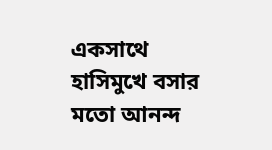একসাথে হাসিমুখে বসার মতো আনন্দ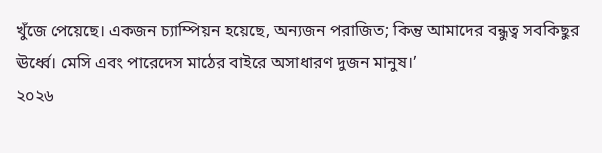খুঁজে পেয়েছে। একজন চ্যাম্পিয়ন হয়েছে, অন্যজন পরাজিত; কিন্তু আমাদের বন্ধুত্ব সবকিছুর ঊর্ধ্বে। মেসি এবং পারেদেস মাঠের বাইরে অসাধারণ দুজন মানুষ।’
২০২৬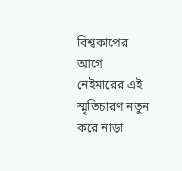বিশ্বকাপের আগে নেইমারের এই স্মৃতিচারণ নতুন করে নাড়া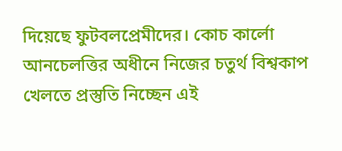দিয়েছে ফুটবলপ্রেমীদের। কোচ কার্লো আনচেলত্তির অধীনে নিজের চতুর্থ বিশ্বকাপ খেলতে প্রস্তুতি নিচ্ছেন এই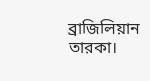ব্রাজিলিয়ান তারকা।